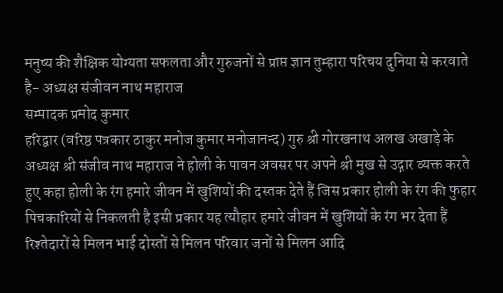मनुष्य की शैक्षिक योग्यता सफलता और गुरुजनों से प्राप्त ज्ञान तुम्हारा परिचय दुनिया से करवाते है- अध्यक्ष संजीवन नाथ महाराज
सम्पादक प्रमोद कुमार
हरिद्वार (वरिष्ठ पत्रकार ठाकुर मनोज कुमार मनोजानन्द) गुरु श्री गोरखनाथ अलख अखाड़े के अध्यक्ष श्री संजीव नाथ महाराज ने होली के पावन अवसर पर अपने श्री मुख से उद्गार व्यक्त करते हुए कहा होली के रंग हमारे जीवन में खुशियों की दस्तक देते हैं जिस प्रकार होली के रंग की फुहार पिचकारियों से निकलती है इसी प्रकार यह त्यौहार हमारे जीवन में खुशियों के रंग भर देता हैं रिश्तेदारों से मिलन भाई दोस्तों से मिलन परिवार जनों से मिलन आदि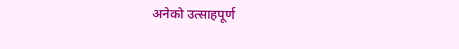अनेको उत्साहपूर्ण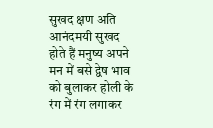सुखद क्षण अति आनंदमयी सुखद होते हैं मनुष्य अपने मन में बसे द्वेष भाव को बुलाकर होली के रंग में रंग लगाकर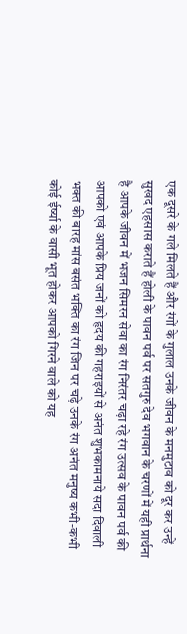एक दूसरे के गले मिलते हैं और रंगों के गुलाल उनके जीवन के मनमुटाव को दूर कर उन्हें सुखद एहसास कराते हैं होली के पावन पर्व पर सतगुरु देव भगवान के चरणों में यही प्रार्थना है आपके जीवन में भजन सिमरन सेवा का रंग निरंतर चढ़ा रहे रंग उत्सव के पावन पर्व की आपको एवं आपके प्रिय जनों को हृदय की गहराइयों से अनंत शुभकामनाये सदा दिवाली भक्त की बारह मांस बसंत भक्ति का रंग जिन पर चढ़े उनके रंग अनंत मनुष्य कभी-कभी कोई ईर्ष्या के वासी भूत होकर आपको गिरने वाले को यह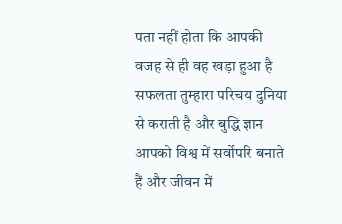पता नहीं होता कि आपकी वजह से ही वह खड़ा हुआ है सफलता तुम्हारा परिचय दुनिया से कराती है और बुद्धि ज्ञान आपको विश्व में सर्वोपरि बनाते हैं और जीवन में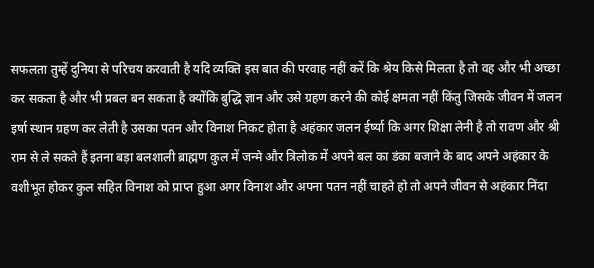सफलता तुम्हें दुनिया से परिचय करवाती है यदि व्यक्ति इस बात की परवाह नहीं करें कि श्रेय किसे मिलता है तो वह और भी अच्छा कर सकता है और भी प्रबल बन सकता है क्योंकि बुद्धि ज्ञान और उसे ग्रहण करने की कोई क्षमता नहीं किंतु जिसके जीवन में जलन इर्षा स्थान ग्रहण कर लेती है उसका पतन और विनाश निकट होता है अहंकार जलन ईर्ष्या कि अगर शिक्षा लेनी है तो रावण और श्री राम से ले सकते हैं इतना बड़ा बलशाली ब्राह्मण कुल में जन्मे और त्रिलोक में अपने बल का डंका बजाने के बाद अपने अहंकार के वशीभूत होकर कुल सहित विनाश को प्राप्त हुआ अगर विनाश और अपना पतन नहीं चाहते हो तो अपने जीवन से अहंकार निंदा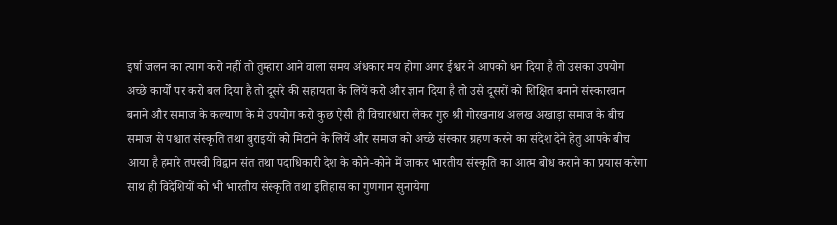इर्षा जलन का त्याग करो नहीं तो तुम्हारा आने वाला समय अंधकार मय होगा अगर ईश्वर ने आपको धन दिया है तो उसका उपयोग अच्छे कार्यों पर करो बल दिया है तो दूसरे की सहायता के लियें करो और ज्ञान दिया है तो उसे दूसरों को शिक्षित बनाने संस्कारवान बनाने और समाज के कल्याण के मे उपयोग करो कुछ ऐसी ही विचारधारा लेकर गुरु श्री गोरखनाथ अलख अखाड़ा समाज के बीच समाज से पश्चात संस्कृति तथा बुराइयों को मिटाने के लियें और समाज को अच्छे संस्कार ग्रहण करने का संदेश देने हेतु आपके बीच आया है हमारे तपस्वी विद्वान संत तथा पदाधिकारी देश के कोने-कोने में जाकर भारतीय संस्कृति का आत्म बोध कराने का प्रयास करेगा साथ ही विदेशियों को भी भारतीय संस्कृति तथा इतिहास का गुणगान सुनायेगा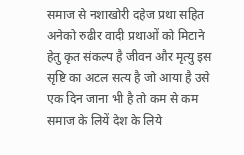समाज से नशाखोरी दहेज प्रथा सहित अनेको रुढीर वादी प्रथाओं को मिटाने हेतु कृत संकल्प है जीवन और मृत्यु इस सृष्टि का अटल सत्य है जो आया है उसे एक दिन जाना भी है तो कम से कम समाज के लियें देश के लिये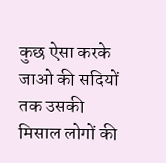कुछ ऐसा करके जाओ की सदियों तक उसकी मिसाल लोगों की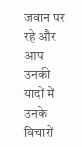जवान पर रहे और आप उनकी यादों में उनके विचारों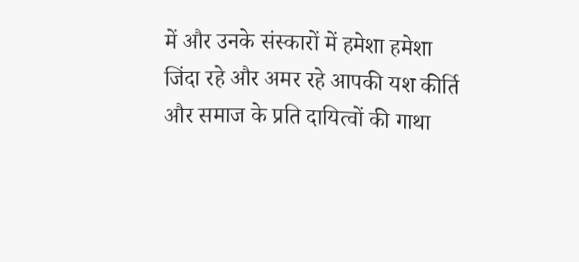में और उनके संस्कारों में हमेशा हमेशा जिंदा रहे और अमर रहे आपकी यश कीर्ति और समाज के प्रति दायित्वों की गाथा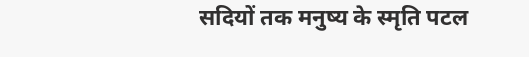सदियों तक मनुष्य के स्मृति पटल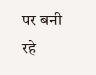पर बनी रहे